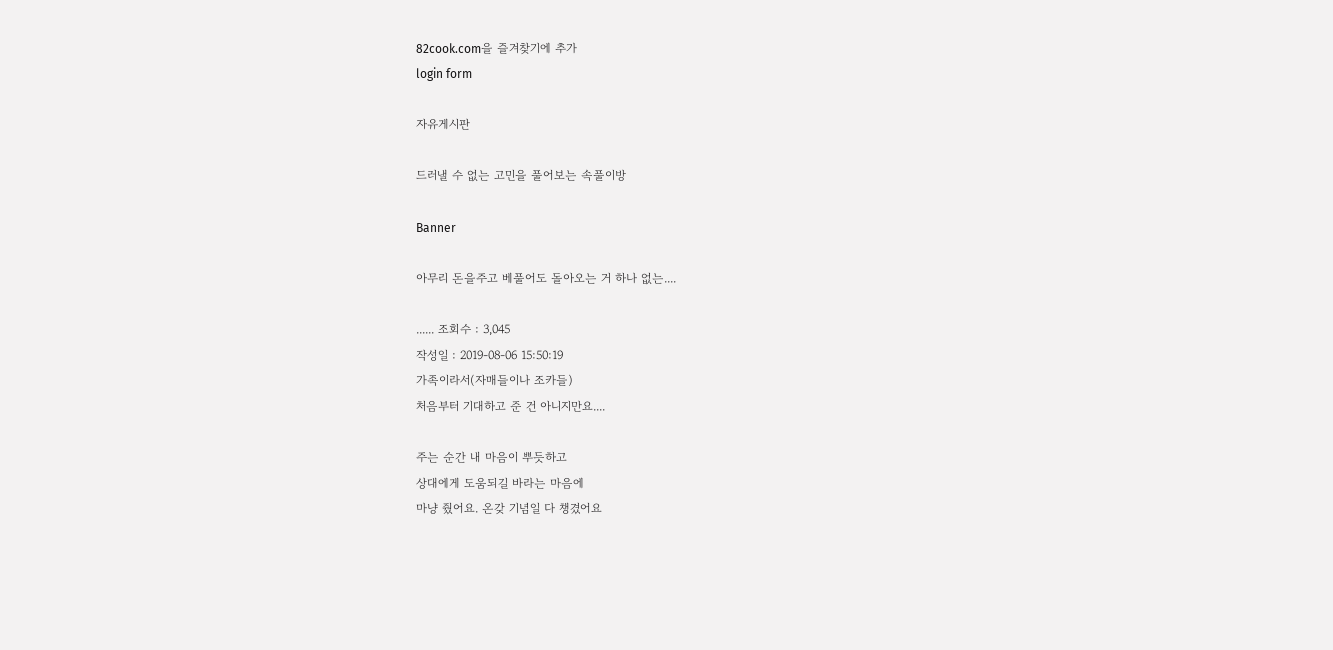82cook.com을 즐겨찾기에 추가
login form

자유게시판

드러낼 수 없는 고민을 풀어보는 속풀이방

Banner

아무리 돈을주고 베풀어도 돌아오는 거 하나 없는....

...... 조회수 : 3,045
작성일 : 2019-08-06 15:50:19
가족이라서(자매들이나 조카들)
처음부터 기대하고 준 건 아니지만요....

주는 순간 내 마음이 뿌듯하고
상대에게 도움되길 바라는 마음에
마냥 줬어요. 온갖 기념일 다 챙겼어요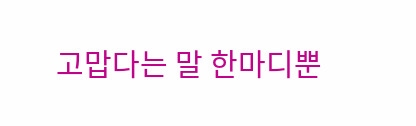고맙다는 말 한마디뿐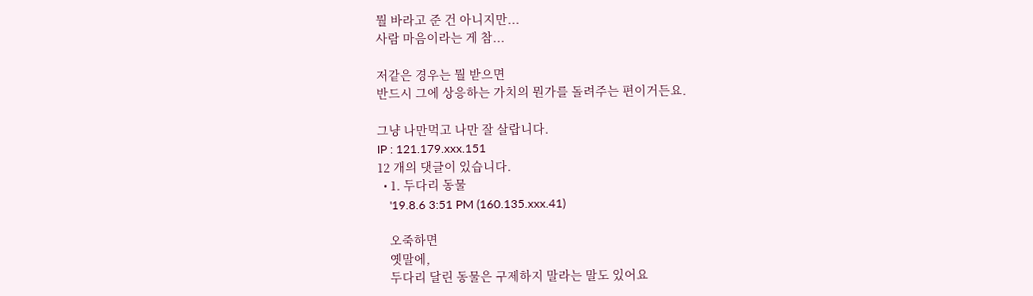뭘 바라고 준 건 아니지만...
사람 마음이라는 게 참...

저같은 경우는 뭘 받으면
반드시 그에 상응하는 가치의 뭔가를 돌려주는 편이거든요.

그냥 나만먹고 나만 잘 살랍니다.
IP : 121.179.xxx.151
12 개의 댓글이 있습니다.
  • 1. 두다리 동물
    '19.8.6 3:51 PM (160.135.xxx.41)

    오죽하면
    옛말에,
    두다리 달린 동물은 구제하지 말라는 말도 있어요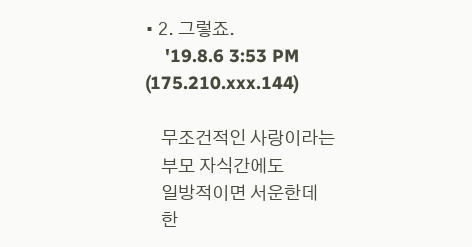• 2. 그렇죠.
    '19.8.6 3:53 PM (175.210.xxx.144)

    무조건적인 사랑이라는
    부모 자식간에도
    일방적이면 서운한데
    한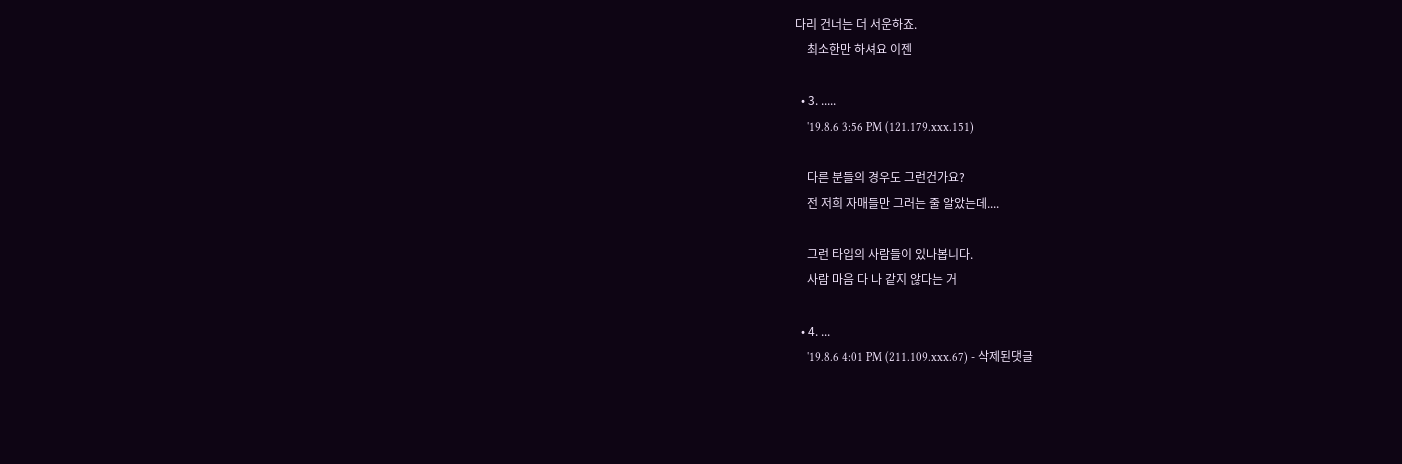다리 건너는 더 서운하죠.
    최소한만 하셔요 이젠

  • 3. .....
    '19.8.6 3:56 PM (121.179.xxx.151)

    다른 분들의 경우도 그런건가요?
    전 저희 자매들만 그러는 줄 알았는데....

    그런 타입의 사람들이 있나봅니다.
    사람 마음 다 나 같지 않다는 거

  • 4. ...
    '19.8.6 4:01 PM (211.109.xxx.67) - 삭제된댓글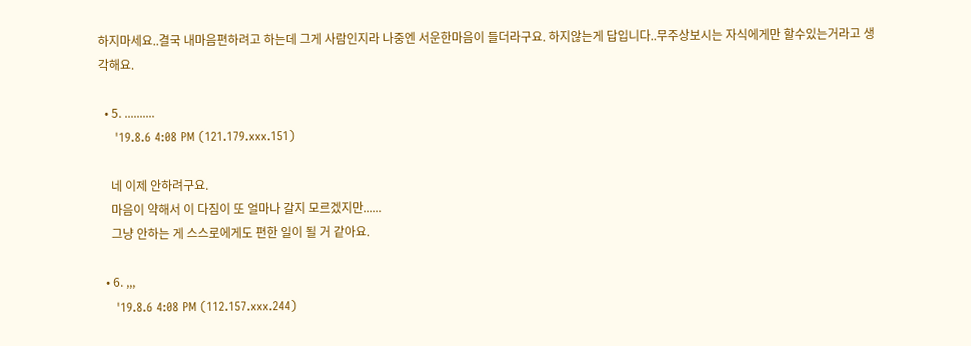하지마세요..결국 내마음편하려고 하는데 그게 사람인지라 나중엔 서운한마음이 들더라구요. 하지않는게 답입니다..무주상보시는 자식에게만 할수있는거라고 생각해요.

  • 5. ..........
    '19.8.6 4:08 PM (121.179.xxx.151)

    네 이제 안하려구요.
    마음이 약해서 이 다짐이 또 얼마나 갈지 모르겠지만......
    그냥 안하는 게 스스로에게도 편한 일이 될 거 같아요.

  • 6. ,,,
    '19.8.6 4:08 PM (112.157.xxx.244)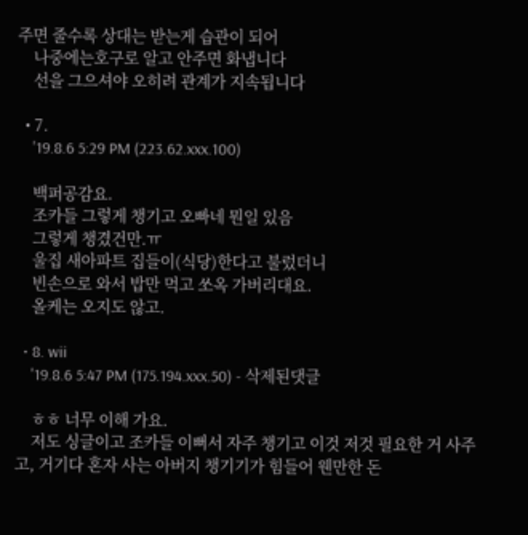주면 줄수록 상대는 받는게 습관이 되어
    나중에는호구로 알고 안주면 화냅니다
    선을 그으셔야 오히려 관계가 지속됩니다

  • 7.
    '19.8.6 5:29 PM (223.62.xxx.100)

    백퍼공감요.
    조카들 그렇게 챙기고 오빠네 뭔일 있음
    그렇게 챙겼건만.ㅠ
    울집 새아파트 집들이(식당)한다고 불렀더니
    빈손으로 와서 밥만 먹고 쏘옥 가버리대요.
    올케는 오지도 않고.

  • 8. wii
    '19.8.6 5:47 PM (175.194.xxx.50) - 삭제된댓글

    ㅎㅎ 너무 이해 가요.
    저도 싱글이고 조카들 이뻐서 자주 챙기고 이것 저것 필요한 거 사주고, 거기다 혼자 사는 아버지 챙기기가 힘들어 웬만한 돈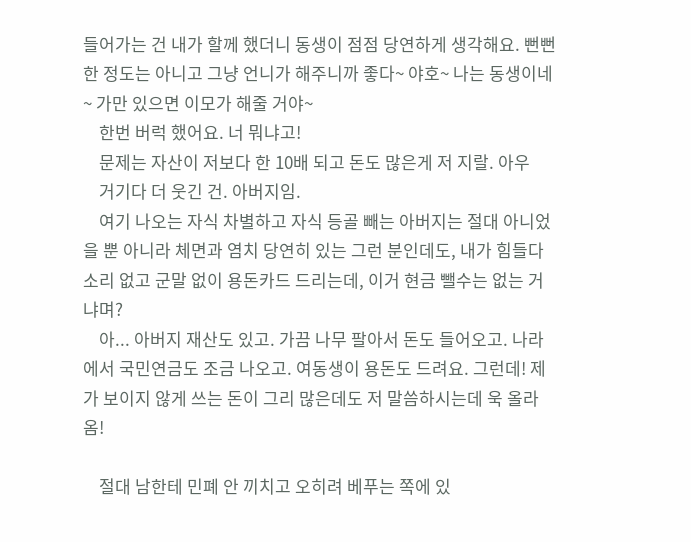들어가는 건 내가 할께 했더니 동생이 점점 당연하게 생각해요. 뻔뻔한 정도는 아니고 그냥 언니가 해주니까 좋다~ 야호~ 나는 동생이네~ 가만 있으면 이모가 해줄 거야~
    한번 버럭 했어요. 너 뭐냐고!
    문제는 자산이 저보다 한 10배 되고 돈도 많은게 저 지랄. 아우
    거기다 더 웃긴 건. 아버지임.
    여기 나오는 자식 차별하고 자식 등골 빼는 아버지는 절대 아니었을 뿐 아니라 체면과 염치 당연히 있는 그런 분인데도, 내가 힘들다 소리 없고 군말 없이 용돈카드 드리는데, 이거 현금 뺄수는 없는 거냐며?
    아... 아버지 재산도 있고. 가끔 나무 팔아서 돈도 들어오고. 나라에서 국민연금도 조금 나오고. 여동생이 용돈도 드려요. 그런데! 제가 보이지 않게 쓰는 돈이 그리 많은데도 저 말씀하시는데 욱 올라옴!

    절대 남한테 민폐 안 끼치고 오히려 베푸는 쪽에 있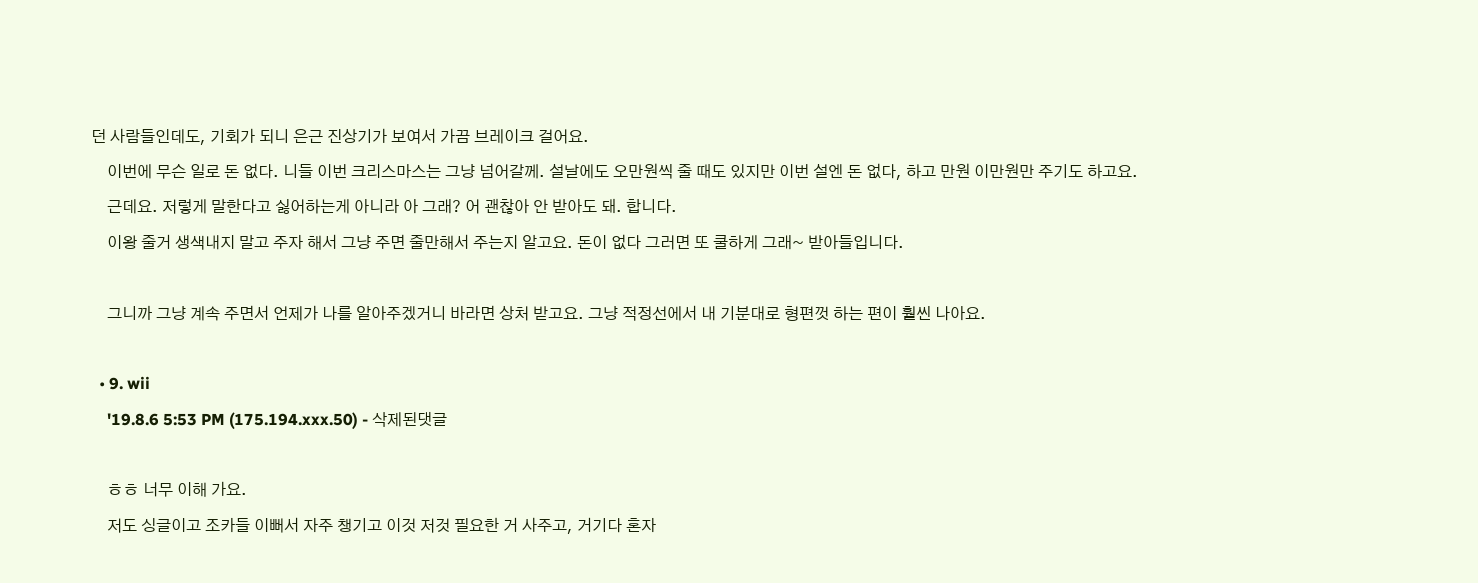던 사람들인데도, 기회가 되니 은근 진상기가 보여서 가끔 브레이크 걸어요.
    이번에 무슨 일로 돈 없다. 니들 이번 크리스마스는 그냥 넘어갈께. 설날에도 오만원씩 줄 때도 있지만 이번 설엔 돈 없다, 하고 만원 이만원만 주기도 하고요.
    근데요. 저렇게 말한다고 싫어하는게 아니라 아 그래? 어 괜찮아 안 받아도 돼. 합니다.
    이왕 줄거 생색내지 말고 주자 해서 그냥 주면 줄만해서 주는지 알고요. 돈이 없다 그러면 또 쿨하게 그래~ 받아들입니다.

    그니까 그냥 계속 주면서 언제가 나를 알아주겠거니 바라면 상처 받고요. 그냥 적정선에서 내 기분대로 형편껏 하는 편이 훨씬 나아요.

  • 9. wii
    '19.8.6 5:53 PM (175.194.xxx.50) - 삭제된댓글

    ㅎㅎ 너무 이해 가요.
    저도 싱글이고 조카들 이뻐서 자주 챙기고 이것 저것 필요한 거 사주고, 거기다 혼자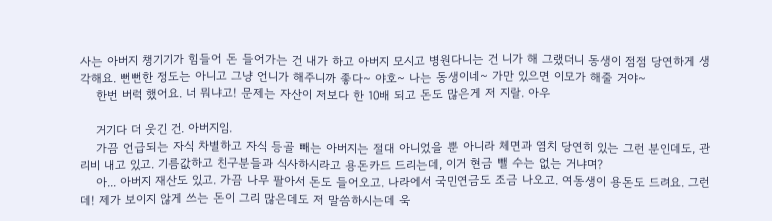사는 아버지 챙기기가 힘들어 돈 들어가는 건 내가 하고 아버지 모시고 병원다니는 건 니가 해 그랬더니 동생이 점점 당연하게 생각해요. 뻔뻔한 정도는 아니고 그냥 언니가 해주니까 좋다~ 야호~ 나는 동생이네~ 가만 있으면 이모가 해줄 거야~
    한번 버럭 했어요. 너 뭐냐고! 문제는 자산이 저보다 한 10배 되고 돈도 많은게 저 지랄. 아우

    거기다 더 웃긴 건. 아버지임.
    가끔 언급되는 자식 차별하고 자식 등골 빼는 아버지는 절대 아니었을 뿐 아니라 체면과 염치 당연히 있는 그런 분인데도, 관리비 내고 있고. 기름값하고 친구분들과 식사하시라고 용돈카드 드리는데, 이거 현금 뺄 수는 없는 거냐며?
    아... 아버지 재산도 있고. 가끔 나무 팔아서 돈도 들어오고. 나라에서 국민연금도 조금 나오고. 여동생이 용돈도 드려요. 그런데! 제가 보이지 않게 쓰는 돈이 그리 많은데도 저 말씀하시는데 욱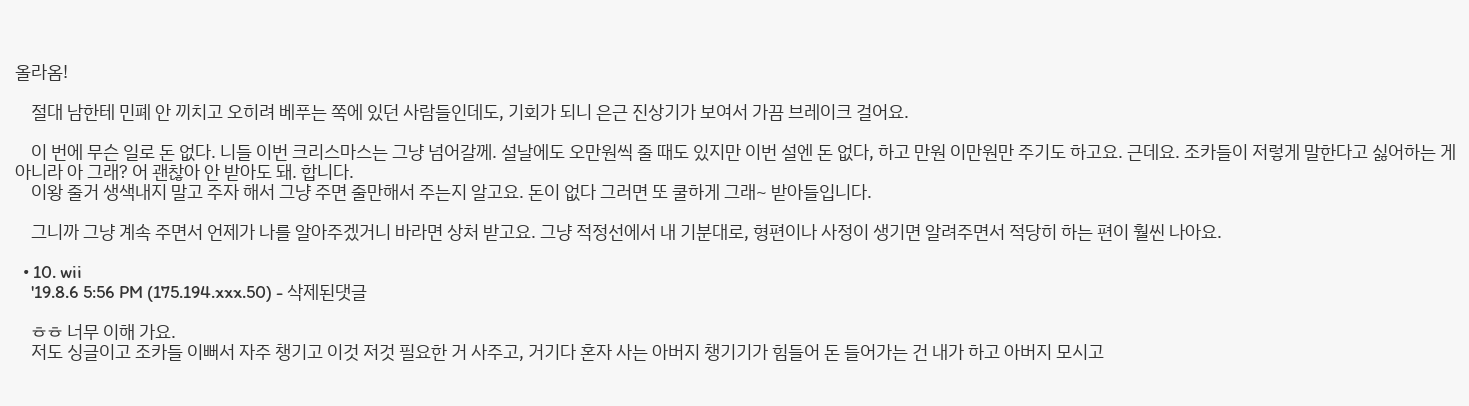올라옴!

    절대 남한테 민폐 안 끼치고 오히려 베푸는 쪽에 있던 사람들인데도, 기회가 되니 은근 진상기가 보여서 가끔 브레이크 걸어요.

    이 번에 무슨 일로 돈 없다. 니들 이번 크리스마스는 그냥 넘어갈께. 설날에도 오만원씩 줄 때도 있지만 이번 설엔 돈 없다, 하고 만원 이만원만 주기도 하고요. 근데요. 조카들이 저렇게 말한다고 싫어하는 게 아니라 아 그래? 어 괜찮아 안 받아도 돼. 합니다.
    이왕 줄거 생색내지 말고 주자 해서 그냥 주면 줄만해서 주는지 알고요. 돈이 없다 그러면 또 쿨하게 그래~ 받아들입니다.

    그니까 그냥 계속 주면서 언제가 나를 알아주겠거니 바라면 상처 받고요. 그냥 적정선에서 내 기분대로, 형편이나 사정이 생기면 알려주면서 적당히 하는 편이 훨씬 나아요.

  • 10. wii
    '19.8.6 5:56 PM (175.194.xxx.50) - 삭제된댓글

    ㅎㅎ 너무 이해 가요.
    저도 싱글이고 조카들 이뻐서 자주 챙기고 이것 저것 필요한 거 사주고, 거기다 혼자 사는 아버지 챙기기가 힘들어 돈 들어가는 건 내가 하고 아버지 모시고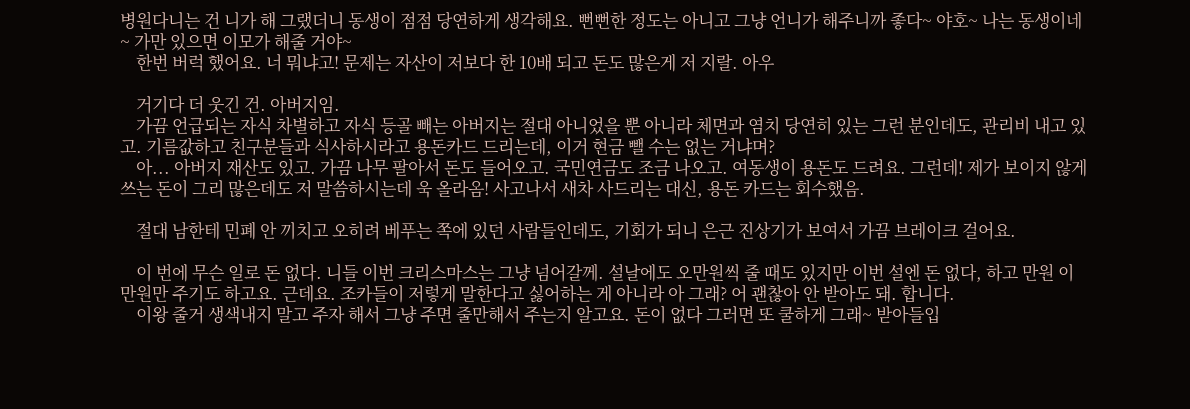병원다니는 건 니가 해 그랬더니 동생이 점점 당연하게 생각해요. 뻔뻔한 정도는 아니고 그냥 언니가 해주니까 좋다~ 야호~ 나는 동생이네~ 가만 있으면 이모가 해줄 거야~
    한번 버럭 했어요. 너 뭐냐고! 문제는 자산이 저보다 한 10배 되고 돈도 많은게 저 지랄. 아우

    거기다 더 웃긴 건. 아버지임.
    가끔 언급되는 자식 차별하고 자식 등골 빼는 아버지는 절대 아니었을 뿐 아니라 체면과 염치 당연히 있는 그런 분인데도, 관리비 내고 있고. 기름값하고 친구분들과 식사하시라고 용돈카드 드리는데, 이거 현금 뺄 수는 없는 거냐며?
    아... 아버지 재산도 있고. 가끔 나무 팔아서 돈도 들어오고. 국민연금도 조금 나오고. 여동생이 용돈도 드려요. 그런데! 제가 보이지 않게 쓰는 돈이 그리 많은데도 저 말씀하시는데 욱 올라옴! 사고나서 새차 사드리는 대신, 용돈 카드는 회수했음.

    절대 남한테 민폐 안 끼치고 오히려 베푸는 쪽에 있던 사람들인데도, 기회가 되니 은근 진상기가 보여서 가끔 브레이크 걸어요.

    이 번에 무슨 일로 돈 없다. 니들 이번 크리스마스는 그냥 넘어갈께. 설날에도 오만원씩 줄 때도 있지만 이번 설엔 돈 없다, 하고 만원 이만원만 주기도 하고요. 근데요. 조카들이 저렇게 말한다고 싫어하는 게 아니라 아 그래? 어 괜찮아 안 받아도 돼. 합니다.
    이왕 줄거 생색내지 말고 주자 해서 그냥 주면 줄만해서 주는지 알고요. 돈이 없다 그러면 또 쿨하게 그래~ 받아들입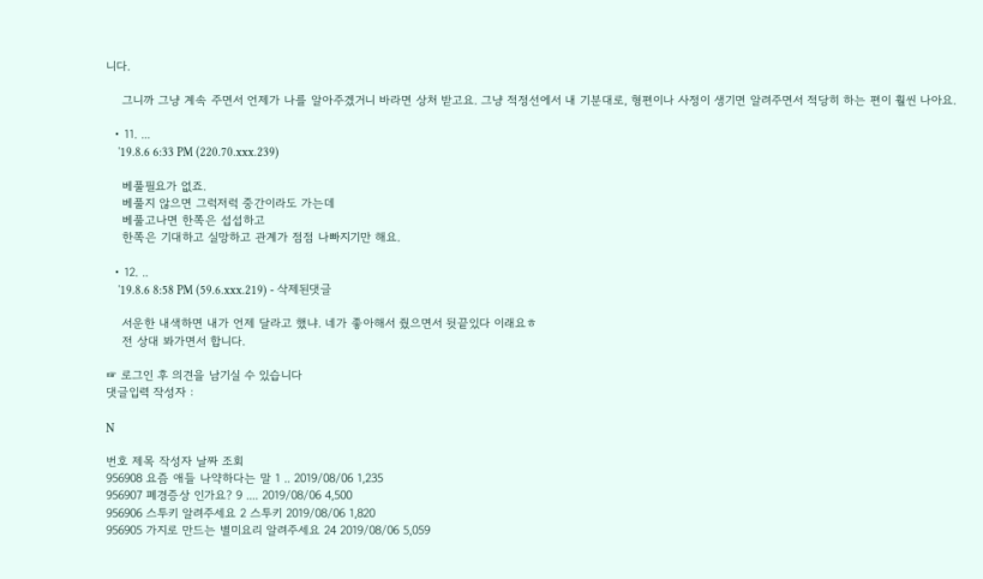니다.

    그니까 그냥 계속 주면서 언제가 나를 알아주겠거니 바라면 상처 받고요. 그냥 적정선에서 내 기분대로, 형편이나 사정이 생기면 알려주면서 적당히 하는 편이 훨씬 나아요.

  • 11. ...
    '19.8.6 6:33 PM (220.70.xxx.239)

    베풀필요가 없죠.
    베풀지 않으면 그럭저럭 중간이라도 가는데
    베풀고나면 한쪽은 섭섭하고
    한쪽은 기대하고 실망하고 관계가 점점 나빠지기만 해요.

  • 12. ..
    '19.8.6 8:58 PM (59.6.xxx.219) - 삭제된댓글

    서운한 내색하면 내가 언제 달라고 했냐. 네가 좋아해서 줬으면서 뒷끝있다 이래요ㅎ
    전 상대 봐가면서 합니다.

☞ 로그인 후 의견을 남기실 수 있습니다
댓글입력 작성자 :

N

번호 제목 작성자 날짜 조회
956908 요즘 애들 나약하다는 말 1 .. 2019/08/06 1,235
956907 폐경증상 인가요? 9 .... 2019/08/06 4,500
956906 스투키 알려주세요 2 스투키 2019/08/06 1,820
956905 가지로 만드는 별미요리 알려주세요 24 2019/08/06 5,059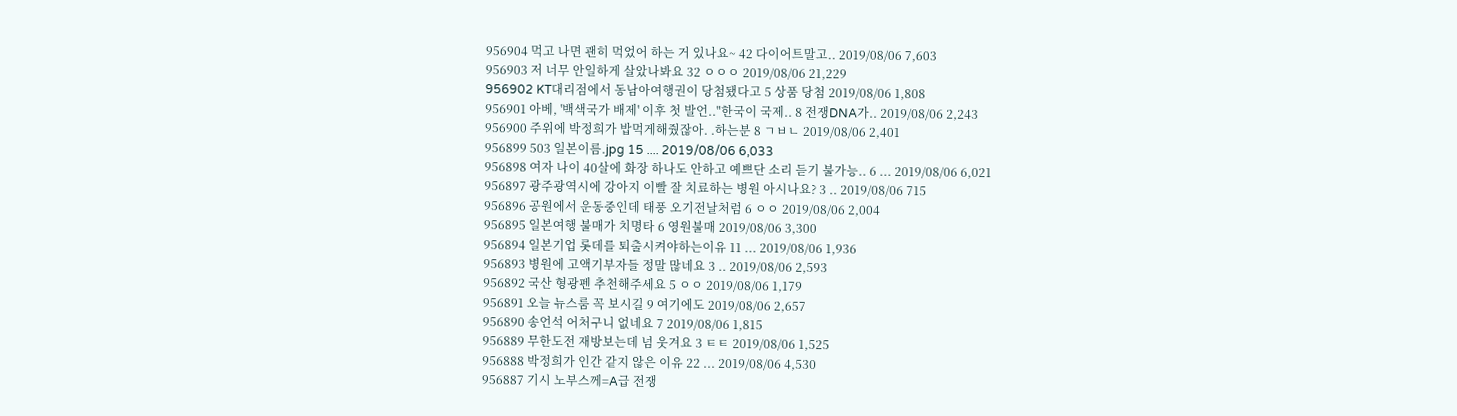956904 먹고 나면 괜히 먹었어 하는 거 있나요~ 42 다이어트말고.. 2019/08/06 7,603
956903 저 너무 안일하게 살았나봐요 32 ㅇㅇㅇ 2019/08/06 21,229
956902 KT대리점에서 동남아여행권이 당첨됐다고 5 상품 당첨 2019/08/06 1,808
956901 아베, '백색국가 배제' 이후 첫 발언.."한국이 국제.. 8 전쟁DNA가.. 2019/08/06 2,243
956900 주위에 박정희가 밥먹게해줬잖아. .하는분 8 ㄱㅂㄴ 2019/08/06 2,401
956899 503 일본이름.jpg 15 .... 2019/08/06 6,033
956898 여자 나이 40살에 화장 하나도 안하고 예쁘단 소리 듣기 불가능.. 6 ... 2019/08/06 6,021
956897 광주광역시에 강아지 이빨 잘 치료하는 병원 아시나요? 3 .. 2019/08/06 715
956896 공원에서 운동중인데 태풍 오기전날처럼 6 ㅇㅇ 2019/08/06 2,004
956895 일본여행 불매가 치명타 6 영원불매 2019/08/06 3,300
956894 일본기업 롯데를 퇴출시켜야하는이유 11 ... 2019/08/06 1,936
956893 병원에 고액기부자들 정말 많네요 3 .. 2019/08/06 2,593
956892 국산 형광펜 추천해주세요 5 ㅇㅇ 2019/08/06 1,179
956891 오늘 뉴스룸 꼭 보시길 9 여기에도 2019/08/06 2,657
956890 송언석 어처구니 없네요 7 2019/08/06 1,815
956889 무한도전 재방보는데 넘 웃겨요 3 ㅌㅌ 2019/08/06 1,525
956888 박정희가 인간 같지 않은 이유 22 ... 2019/08/06 4,530
956887 기시 노부스께=A급 전쟁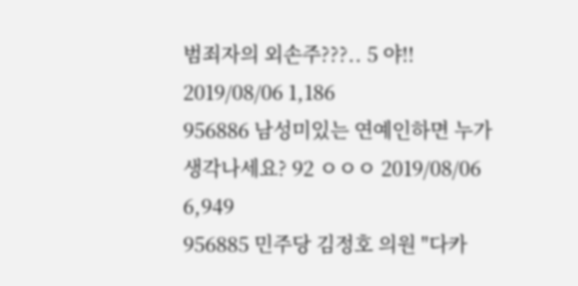범죄자의 외손주???.. 5 야!! 2019/08/06 1,186
956886 남성미있는 연예인하면 누가 생각나세요? 92 ㅇㅇㅇ 2019/08/06 6,949
956885 민주당 김정호 의원 "다카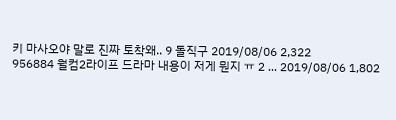키 마사오야 말로 진짜 토착왜.. 9 돌직구 2019/08/06 2,322
956884 월컴2라이프 드라마 내용이 저게 뭔지 ㅠ 2 ... 2019/08/06 1,802